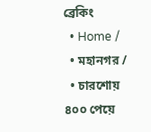ব্রেকিং
  • Home /
  • মহানগর /
  • চারশোয় ৪০০ পেয়ে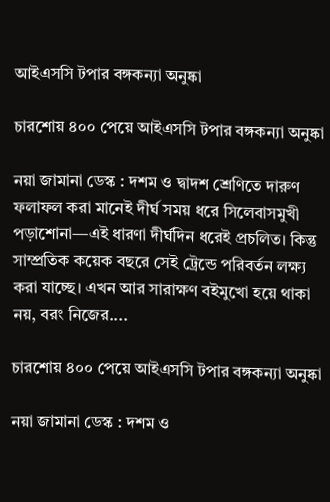আইএসসি টপার বঙ্গকন্যা অনুষ্কা

চারশোয় ৪০০ পেয়ে আইএসসি টপার বঙ্গকন্যা অনুষ্কা

নয়া জামানা ডেস্ক : দশম ও দ্বাদশ শ্রেণিতে দারুণ ফলাফল করা মানেই দীর্ঘ সময় ধরে সিলেবাসমুখী পড়াশোনা—এই ধারণা দীর্ঘদিন ধরেই প্রচলিত। কিন্তু সাম্প্রতিক কয়েক বছরে সেই ট্রেন্ডে পরিবর্তন লক্ষ্য করা যাচ্ছে। এখন আর সারাক্ষণ বইমুখো হয়ে থাকা নয়, বরং নিজের....

চারশোয় ৪০০ পেয়ে আইএসসি টপার বঙ্গকন্যা অনুষ্কা

নয়া জামানা ডেস্ক : দশম ও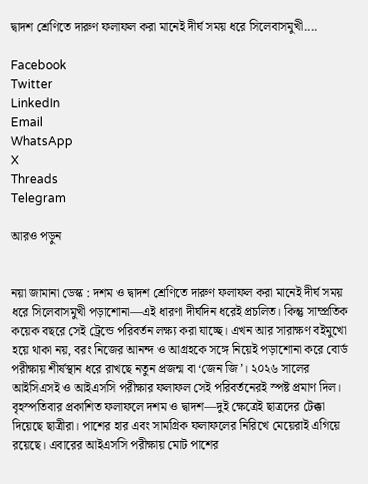দ্বাদশ শ্রেণিতে দারুণ ফলাফল করা মানেই দীর্ঘ সময় ধরে সিলেবাসমুখী....

Facebook
Twitter
LinkedIn
Email
WhatsApp
X
Threads
Telegram

আরও পড়ুন


নয়া জামানা ডেস্ক : দশম ও দ্বাদশ শ্রেণিতে দারুণ ফলাফল করা মানেই দীর্ঘ সময় ধরে সিলেবাসমুখী পড়াশোনা—এই ধারণা দীর্ঘদিন ধরেই প্রচলিত। কিন্তু সাম্প্রতিক কয়েক বছরে সেই ট্রেন্ডে পরিবর্তন লক্ষ্য করা যাচ্ছে। এখন আর সারাক্ষণ বইমুখো হয়ে থাকা নয়, বরং নিজের আনন্দ ও আগ্রহকে সঙ্গে নিয়েই পড়াশোনা করে বোর্ড পরীক্ষায় শীর্ষস্থান ধরে রাখছে নতুন প্রজন্ম বা ‘জেন জি’। ২০২৬ সালের আইসিএসই ও আইএসসি পরীক্ষার ফলাফল সেই পরিবর্তনেরই স্পষ্ট প্রমাণ দিল।
বৃহস্পতিবার প্রকাশিত ফলাফলে দশম ও দ্বাদশ—দুই ক্ষেত্রেই ছাত্রদের টেক্কা দিয়েছে ছাত্রীরা। পাশের হার এবং সামগ্রিক ফলাফলের নিরিখে মেয়েরাই এগিয়ে রয়েছে। এবারের আইএসসি পরীক্ষায় মোট পাশের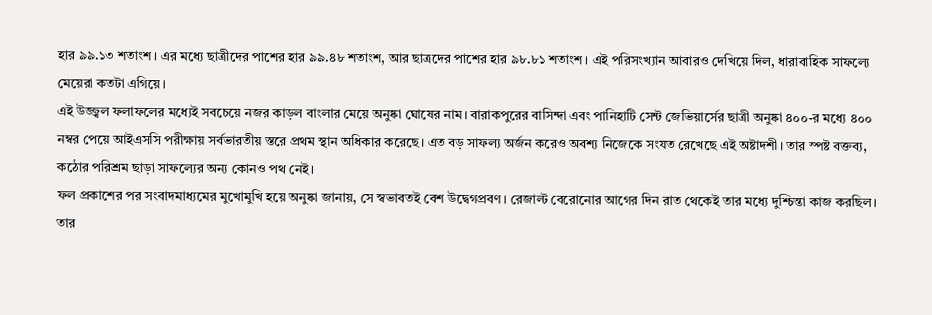হার ৯৯.১৩ শতাংশ। এর মধ্যে ছাত্রীদের পাশের হার ৯৯.৪৮ শতাংশ, আর ছাত্রদের পাশের হার ৯৮.৮১ শতাংশ। এই পরিসংখ্যান আবারও দেখিয়ে দিল, ধারাবাহিক সাফল্যে মেয়েরা কতটা এগিয়ে।
এই উজ্জ্বল ফলাফলের মধ্যেই সবচেয়ে নজর কাড়ল বাংলার মেয়ে অনুষ্কা ঘোষের নাম। বারাকপুরের বাসিন্দা এবং পানিহাটি সেন্ট জেভিয়ার্সের ছাত্রী অনুষ্কা ৪০০-র মধ্যে ৪০০ নম্বর পেয়ে আইএসসি পরীক্ষায় সর্বভারতীয় স্তরে প্রথম স্থান অধিকার করেছে। এত বড় সাফল্য অর্জন করেও অবশ্য নিজেকে সংযত রেখেছে এই অষ্টাদশী। তার স্পষ্ট বক্তব্য, কঠোর পরিশ্রম ছাড়া সাফল্যের অন্য কোনও পথ নেই।
ফল প্রকাশের পর সংবাদমাধ্যমের মুখোমুখি হয়ে অনুষ্কা জানায়, সে স্বভাবতই বেশ উদ্বেগপ্রবণ। রেজাল্ট বেরোনোর আগের দিন রাত থেকেই তার মধ্যে দুশ্চিন্তা কাজ করছিল। তার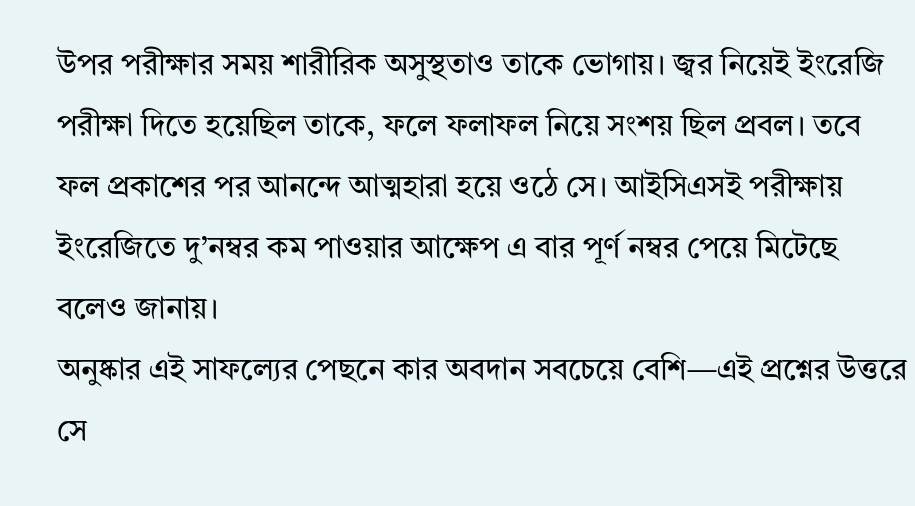উপর পরীক্ষার সময় শারীরিক অসুস্থতাও তাকে ভোগায়। জ্বর নিয়েই ইংরেজি পরীক্ষা দিতে হয়েছিল তাকে, ফলে ফলাফল নিয়ে সংশয় ছিল প্রবল। তবে ফল প্রকাশের পর আনন্দে আত্মহারা হয়ে ওঠে সে। আইসিএসই পরীক্ষায় ইংরেজিতে দু’নম্বর কম পাওয়ার আক্ষেপ এ বার পূর্ণ নম্বর পেয়ে মিটেছে বলেও জানায়।
অনুষ্কার এই সাফল্যের পেছনে কার অবদান সবচেয়ে বেশি—এই প্রশ্নের উত্তরে সে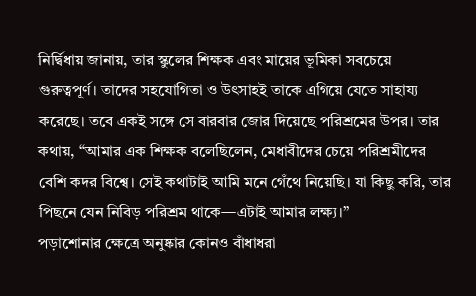নির্দ্বিধায় জানায়, তার স্কুলের শিক্ষক এবং মায়ের ভূমিকা সবচেয়ে গুরুত্বপূর্ণ। তাদের সহযোগিতা ও উৎসাহই তাকে এগিয়ে যেতে সাহায্য করেছে। তবে একই সঙ্গে সে বারবার জোর দিয়েছে পরিশ্রমের উপর। তার কথায়, “আমার এক শিক্ষক বলেছিলেন, মেধাবীদের চেয়ে পরিশ্রমীদের বেশি কদর বিশ্বে। সেই কথাটাই আমি মনে গেঁথে নিয়েছি। যা কিছু করি, তার পিছনে যেন নিবিড় পরিশ্রম থাকে—এটাই আমার লক্ষ্য।”
পড়াশোনার ক্ষেত্রে অনুষ্কার কোনও বাঁধাধরা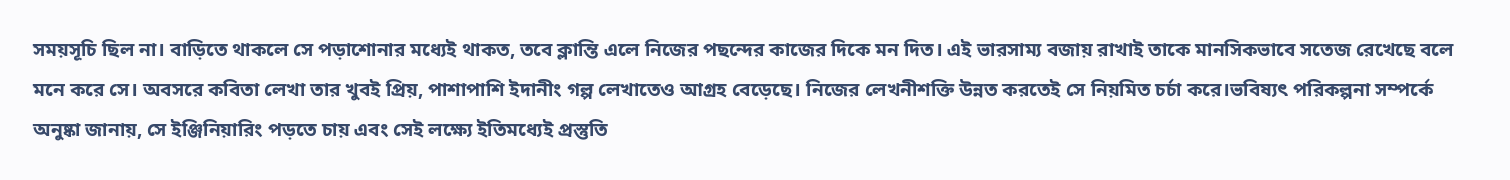সময়সূচি ছিল না। বাড়িতে থাকলে সে পড়াশোনার মধ্যেই থাকত, তবে ক্লান্তি এলে নিজের পছন্দের কাজের দিকে মন দিত। এই ভারসাম্য বজায় রাখাই তাকে মানসিকভাবে সতেজ রেখেছে বলে মনে করে সে। অবসরে কবিতা লেখা তার খুবই প্রিয়, পাশাপাশি ইদানীং গল্প লেখাতেও আগ্রহ বেড়েছে। নিজের লেখনীশক্তি উন্নত করতেই সে নিয়মিত চর্চা করে।ভবিষ্যৎ পরিকল্পনা সম্পর্কে অনুষ্কা জানায়, সে ইঞ্জিনিয়ারিং পড়তে চায় এবং সেই লক্ষ্যে ইতিমধ্যেই প্রস্তুতি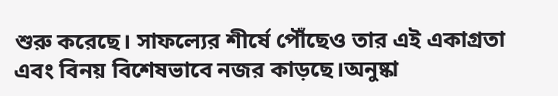শুরু করেছে। সাফল্যের শীর্ষে পৌঁছেও তার এই একাগ্রতা এবং বিনয় বিশেষভাবে নজর কাড়ছে।অনুষ্কা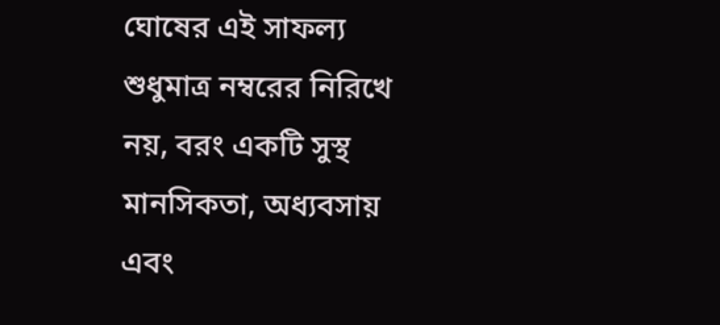ঘোষের এই সাফল্য শুধুমাত্র নম্বরের নিরিখে নয়, বরং একটি সুস্থ মানসিকতা, অধ্যবসায় এবং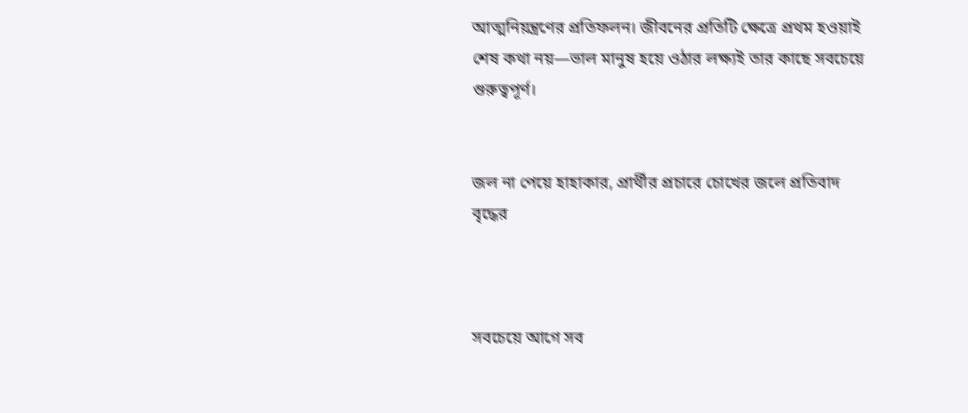আত্মনিয়ন্ত্রণের প্রতিফলন। জীবনের প্রতিটি ক্ষেত্রে প্রথম হওয়াই শেষ কথা নয়—ভাল মানুষ হয়ে ওঠার লক্ষ্যই তার কাছে সবচেয়ে গুরুত্বপূর্ণ।


জল না পেয়ে হাহাকার, প্রার্থীর প্রচারে চোখের জলে প্রতিবাদ বৃদ্ধের



সবচেয়ে আগে সব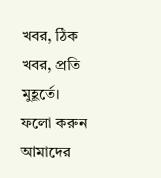খবর, ঠিক খবর, প্রতি মুহূর্তে। ফলো করুন আমাদের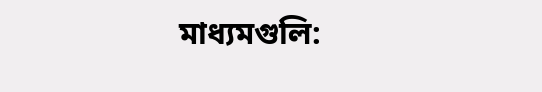মাধ্যমগুলি: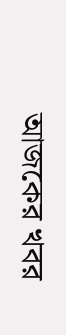আজকের খবর